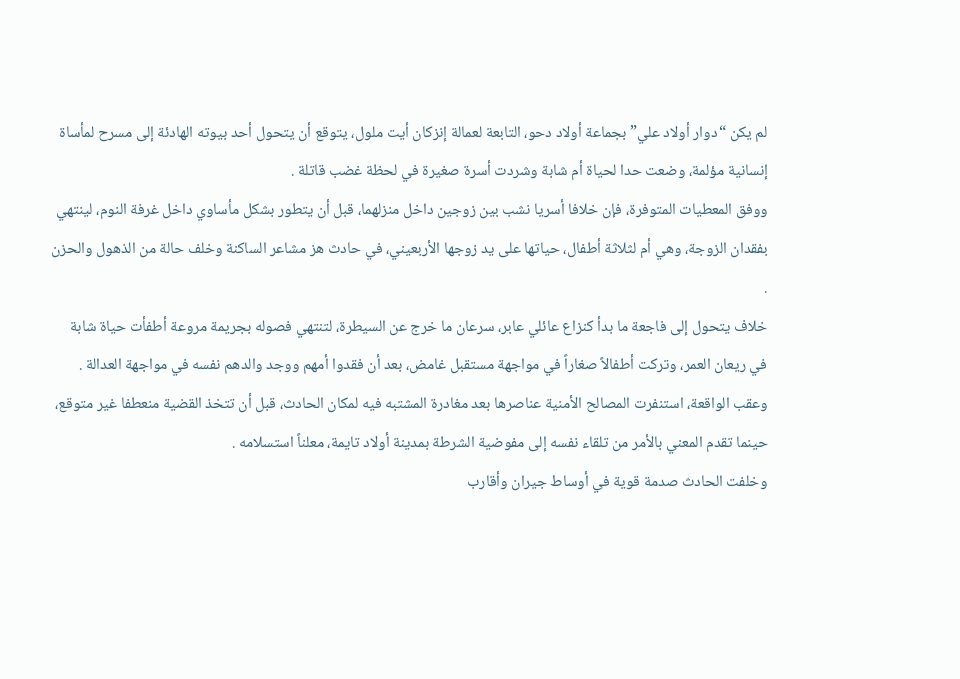لم يكن “دوار أولاد علي” بجماعة أولاد دحو، التابعة لعمالة إنزكان أيت ملول، يتوقع أن يتحول أحد بيوته الهادئة إلى مسرح لمأساة إنسانية مؤلمة، وضعت حدا لحياة أم شابة وشردت أسرة صغيرة في لحظة غضب قاتلة .
ووفق المعطيات المتوفرة، فإن خلافا أسريا نشب بين زوجين داخل منزلهما، قبل أن يتطور بشكل مأساوي داخل غرفة النوم، لينتهي بفقدان الزوجة، وهي أم لثلاثة أطفال، حياتها على يد زوجها الأربعيني، في حادث هز مشاعر الساكنة وخلف حالة من الذهول والحزن .
خلاف يتحول إلى فاجعة ما بدأ كنزاع عائلي عابر، سرعان ما خرج عن السيطرة، لتنتهي فصوله بجريمة مروعة أطفأت حياة شابة في ريعان العمر، وتركت أطفالاً صغاراً في مواجهة مستقبل غامض، بعد أن فقدوا أمهم ووجد والدهم نفسه في مواجهة العدالة .
وعقب الواقعة، استنفرت المصالح الأمنية عناصرها بعد مغادرة المشتبه فيه لمكان الحادث، قبل أن تتخذ القضية منعطفا غير متوقع، حينما تقدم المعني بالأمر من تلقاء نفسه إلى مفوضية الشرطة بمدينة أولاد تايمة، معلناً استسلامه .
وخلفت الحادث صدمة قوية في أوساط جيران وأقارب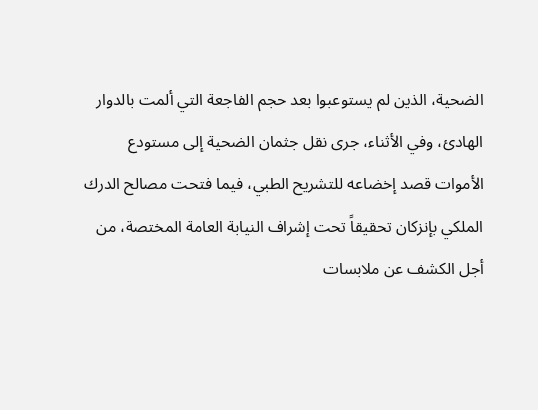الضحية، الذين لم يستوعبوا بعد حجم الفاجعة التي ألمت بالدوار الهادئ، وفي الأثناء، جرى نقل جثمان الضحية إلى مستودع الأموات قصد إخضاعه للتشريح الطبي، فيما فتحت مصالح الدرك الملكي بإنزكان تحقيقاً تحت إشراف النيابة العامة المختصة، من أجل الكشف عن ملابسات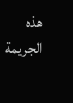هذه الجريمة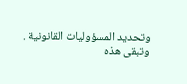وتحديد المسؤوليات القانونية .
وتبقى هذه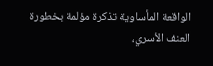الواقعة المأساوية تذكرة مؤلمة بخطورة العنف الأسري،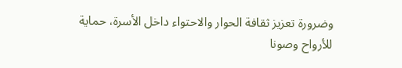وضرورة تعزيز ثقافة الحوار والاحتواء داخل الأسرة، حماية للأرواح وصونا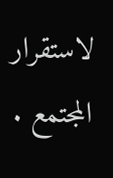لاستقرار المجتمع .